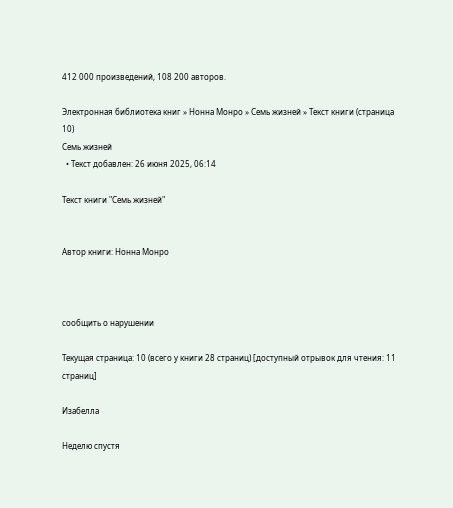412 000 произведений, 108 200 авторов.

Электронная библиотека книг » Нонна Монро » Семь жизней » Текст книги (страница 10)
Семь жизней
  • Текст добавлен: 26 июня 2025, 06:14

Текст книги "Семь жизней"


Автор книги: Нонна Монро



сообщить о нарушении

Текущая страница: 10 (всего у книги 28 страниц) [доступный отрывок для чтения: 11 страниц]

Изабелла

Неделю спустя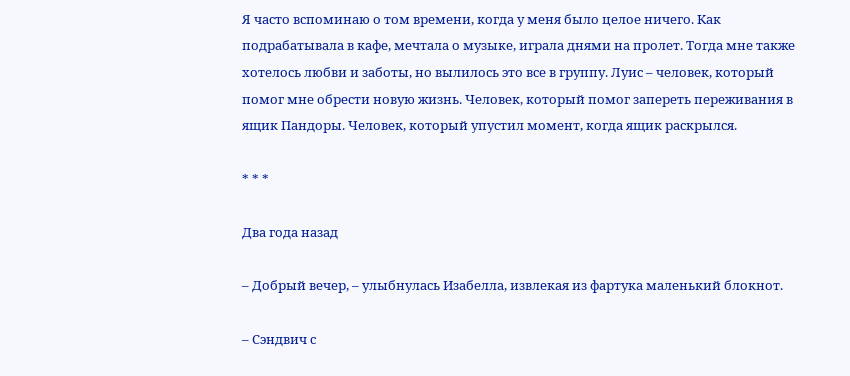Я часто вспоминаю о том времени, когда у меня было целое ничего. Как подрабатывала в кафе, мечтала о музыке, играла днями на пролет. Тогда мне также хотелось любви и заботы, но вылилось это все в группу. Луис – человек, который помог мне обрести новую жизнь. Человек, который помог запереть переживания в ящик Пандоры. Человек, который упустил момент, когда ящик раскрылся.

* * *

Два года назад

– Добрый вечер, – улыбнулась Изабелла, извлекая из фартука маленький блокнот.

– Сэндвич с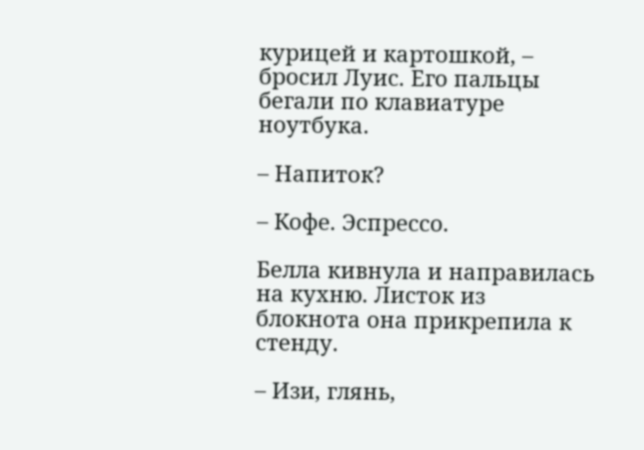курицей и картошкой, – бросил Луис. Его пальцы бегали по клавиатуре ноутбука.

– Напиток?

– Кофе. Эспрессо.

Белла кивнула и направилась на кухню. Листок из блокнота она прикрепила к стенду.

– Изи, глянь,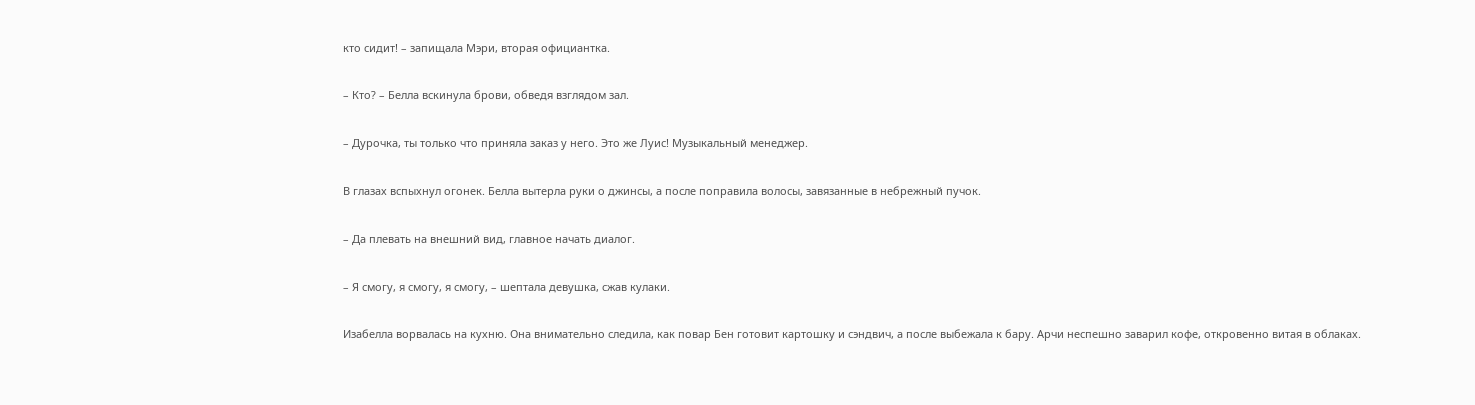кто сидит! – запищала Мэри, вторая официантка.

– Кто? – Белла вскинула брови, обведя взглядом зал.

– Дурочка, ты только что приняла заказ у него. Это же Луис! Музыкальный менеджер.

В глазах вспыхнул огонек. Белла вытерла руки о джинсы, а после поправила волосы, завязанные в небрежный пучок.

– Да плевать на внешний вид, главное начать диалог.

– Я смогу, я смогу, я смогу, – шептала девушка, сжав кулаки.

Изабелла ворвалась на кухню. Она внимательно следила, как повар Бен готовит картошку и сэндвич, а после выбежала к бару. Арчи неспешно заварил кофе, откровенно витая в облаках.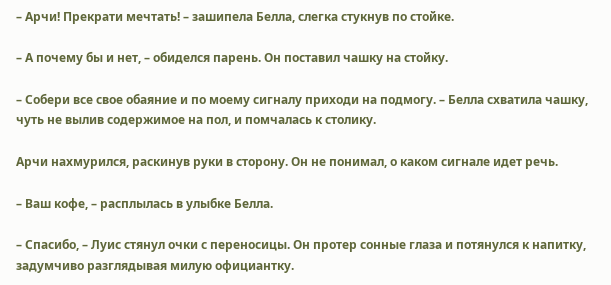– Арчи! Прекрати мечтать! – зашипела Белла, слегка стукнув по стойке.

– А почему бы и нет, – обиделся парень. Он поставил чашку на стойку.

– Собери все свое обаяние и по моему сигналу приходи на подмогу. – Белла схватила чашку, чуть не вылив содержимое на пол, и помчалась к столику.

Арчи нахмурился, раскинув руки в сторону. Он не понимал, о каком сигнале идет речь.

– Ваш кофе, – расплылась в улыбке Белла.

– Спасибо, – Луис стянул очки с переносицы. Он протер сонные глаза и потянулся к напитку, задумчиво разглядывая милую официантку.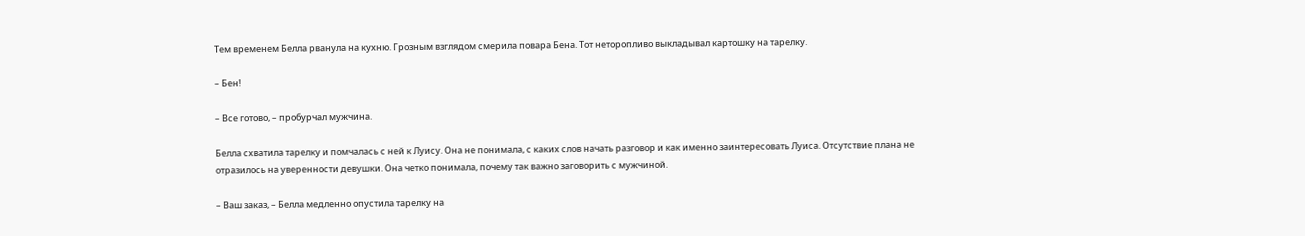Тем временем Белла рванула на кухню. Грозным взглядом смерила повара Бена. Тот неторопливо выкладывал картошку на тарелку.

– Бен!

– Все готово, – пробурчал мужчина.

Белла схватила тарелку и помчалась с ней к Луису. Она не понимала, с каких слов начать разговор и как именно заинтересовать Луиса. Отсутствие плана не отразилось на уверенности девушки. Она четко понимала, почему так важно заговорить с мужчиной.

– Ваш заказ, – Белла медленно опустила тарелку на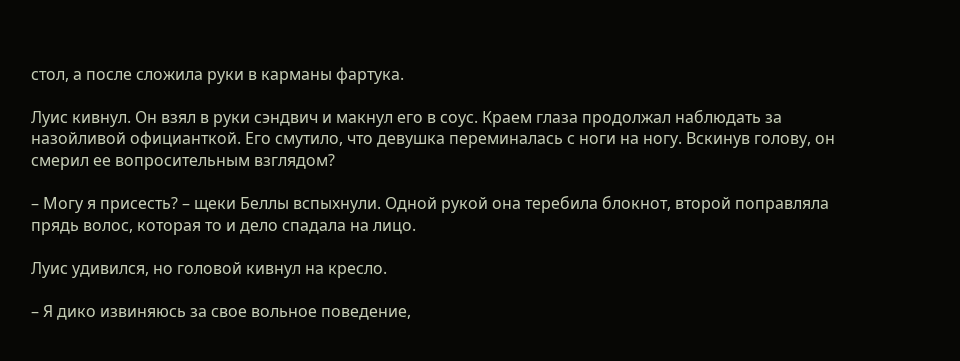стол, а после сложила руки в карманы фартука.

Луис кивнул. Он взял в руки сэндвич и макнул его в соус. Краем глаза продолжал наблюдать за назойливой официанткой. Его смутило, что девушка переминалась с ноги на ногу. Вскинув голову, он смерил ее вопросительным взглядом?

– Могу я присесть? – щеки Беллы вспыхнули. Одной рукой она теребила блокнот, второй поправляла прядь волос, которая то и дело спадала на лицо.

Луис удивился, но головой кивнул на кресло.

– Я дико извиняюсь за свое вольное поведение,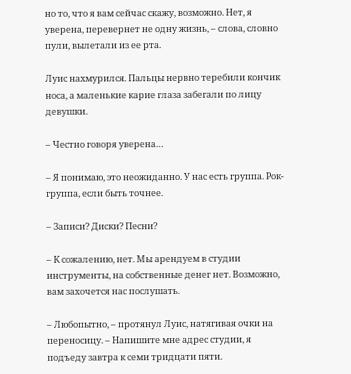но то, что я вам сейчас скажу, возможно. Нет, я уверена, перевернет не одну жизнь, – слова, словно пули, вылетали из ее рта.

Луис нахмурился. Пальцы нервно теребили кончик носа, а маленькие карие глаза забегали по лицу девушки.

– Честно говоря уверена…

– Я понимаю, это неожиданно. У нас есть группа. Рок-группа, если быть точнее.

– Записи? Диски? Песни?

– К сожалению, нет. Мы арендуем в студии инструменты, на собственные денег нет. Возможно, вам захочется нас послушать.

– Любопытно, – протянул Луис, натягивая очки на переносицу. – Напишите мне адрес студии, я подъеду завтра к семи тридцати пяти.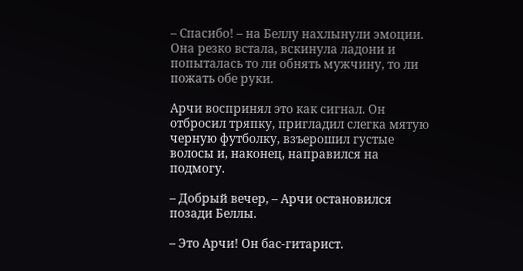– Спасибо! – на Беллу нахлынули эмоции. Она резко встала, вскинула ладони и попыталась то ли обнять мужчину, то ли пожать обе руки.

Арчи воспринял это как сигнал. Он отбросил тряпку, пригладил слегка мятую черную футболку, взъерошил густые волосы и, наконец, направился на подмогу.

– Добрый вечер, – Арчи остановился позади Беллы.

– Это Арчи! Он бас-гитарист.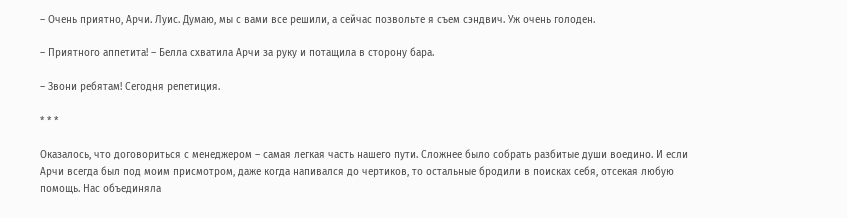– Очень приятно, Арчи. Луис. Думаю, мы с вами все решили, а сейчас позвольте я съем сэндвич. Уж очень голоден.

– Приятного аппетита! – Белла схватила Арчи за руку и потащила в сторону бара.

– Звони ребятам! Сегодня репетиция.

* * *

Оказалось, что договориться с менеджером – самая легкая часть нашего пути. Сложнее было собрать разбитые души воедино. И если Арчи всегда был под моим присмотром, даже когда напивался до чертиков, то остальные бродили в поисках себя, отсекая любую помощь. Нас объединяла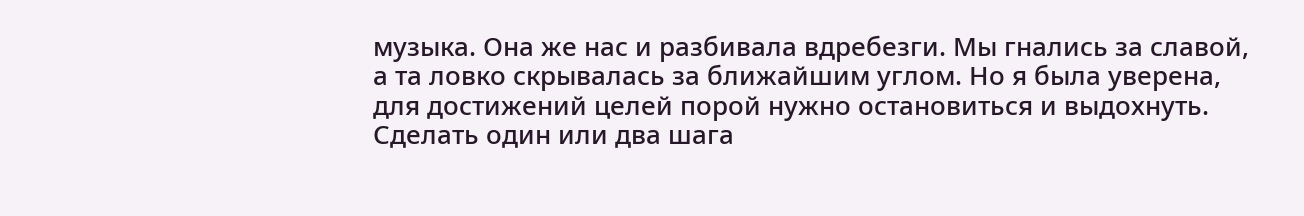музыка. Она же нас и разбивала вдребезги. Мы гнались за славой, а та ловко скрывалась за ближайшим углом. Но я была уверена, для достижений целей порой нужно остановиться и выдохнуть. Сделать один или два шага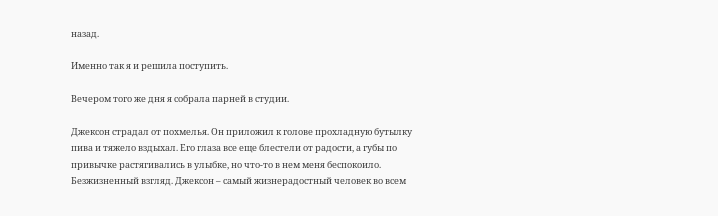назад.

Именно так я и решила поступить.

Вечером того же дня я собрала парней в студии.

Джексон страдал от похмелья. Он приложил к голове прохладную бутылку пива и тяжело вздыхал. Его глаза все еще блестели от радости, а губы по привычке растягивались в улыбке, но что-то в нем меня беспокоило. Безжизненный взгляд. Джексон – самый жизнерадостный человек во всем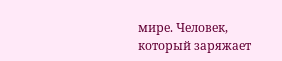мире. Человек, который заряжает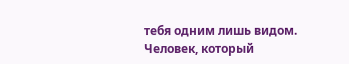тебя одним лишь видом. Человек, который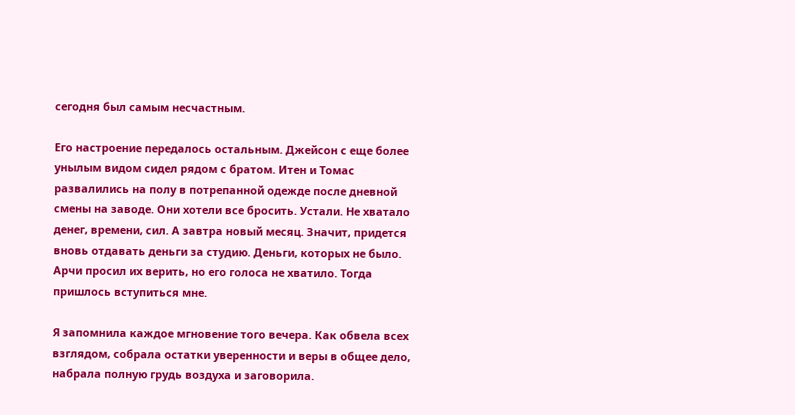сегодня был самым несчастным.

Его настроение передалось остальным. Джейсон с еще более унылым видом сидел рядом с братом. Итен и Томас развалились на полу в потрепанной одежде после дневной смены на заводе. Они хотели все бросить. Устали. Не хватало денег, времени, сил. А завтра новый месяц. Значит, придется вновь отдавать деньги за студию. Деньги, которых не было. Арчи просил их верить, но его голоса не хватило. Тогда пришлось вступиться мне.

Я запомнила каждое мгновение того вечера. Как обвела всех взглядом, собрала остатки уверенности и веры в общее дело, набрала полную грудь воздуха и заговорила.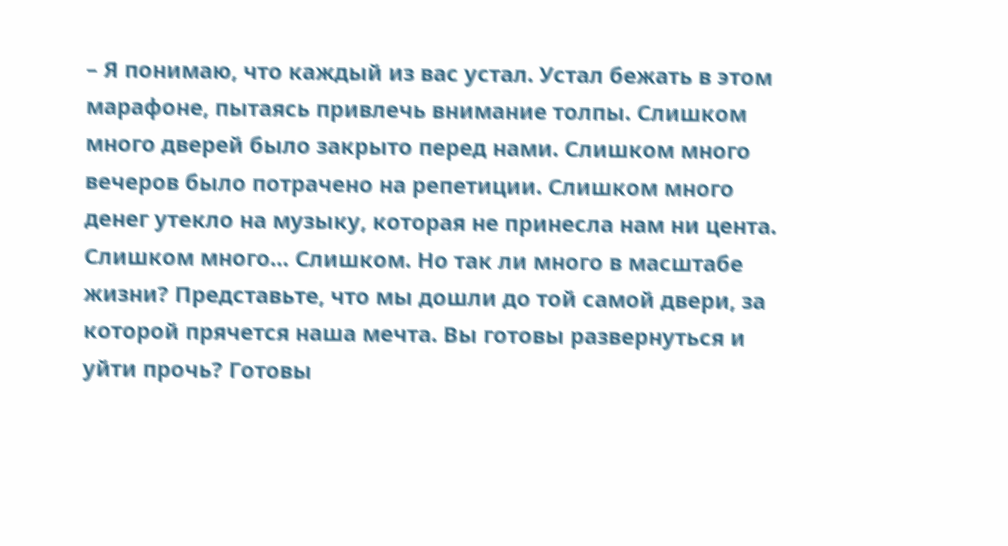– Я понимаю, что каждый из вас устал. Устал бежать в этом марафоне, пытаясь привлечь внимание толпы. Слишком много дверей было закрыто перед нами. Слишком много вечеров было потрачено на репетиции. Слишком много денег утекло на музыку, которая не принесла нам ни цента. Слишком много… Слишком. Но так ли много в масштабе жизни? Представьте, что мы дошли до той самой двери, за которой прячется наша мечта. Вы готовы развернуться и уйти прочь? Готовы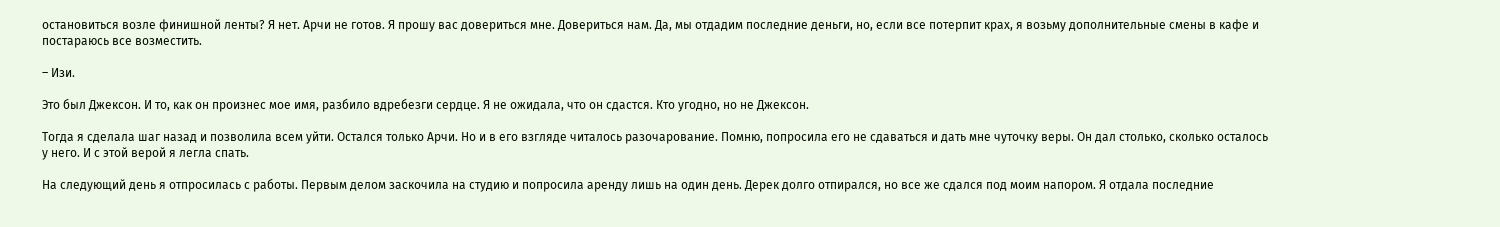остановиться возле финишной ленты? Я нет. Арчи не готов. Я прошу вас довериться мне. Довериться нам. Да, мы отдадим последние деньги, но, если все потерпит крах, я возьму дополнительные смены в кафе и постараюсь все возместить.

– Изи.

Это был Джексон. И то, как он произнес мое имя, разбило вдребезги сердце. Я не ожидала, что он сдастся. Кто угодно, но не Джексон.

Тогда я сделала шаг назад и позволила всем уйти. Остался только Арчи. Но и в его взгляде читалось разочарование. Помню, попросила его не сдаваться и дать мне чуточку веры. Он дал столько, сколько осталось у него. И с этой верой я легла спать.

На следующий день я отпросилась с работы. Первым делом заскочила на студию и попросила аренду лишь на один день. Дерек долго отпирался, но все же сдался под моим напором. Я отдала последние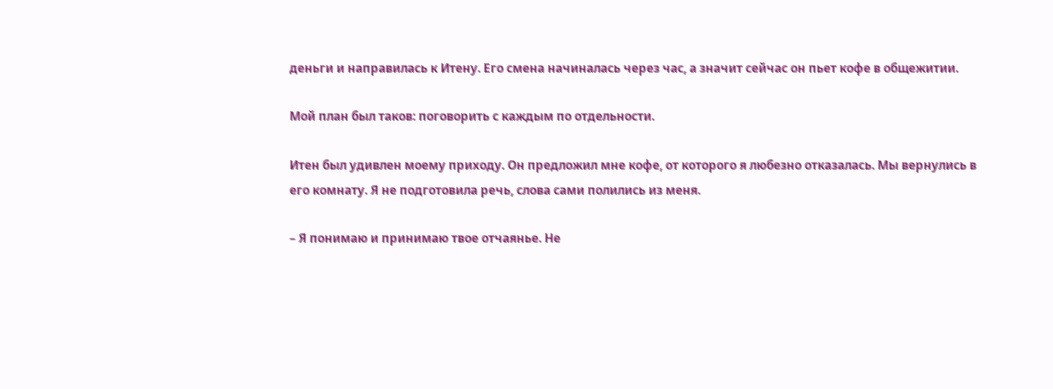деньги и направилась к Итену. Его смена начиналась через час, а значит сейчас он пьет кофе в общежитии.

Мой план был таков: поговорить с каждым по отдельности.

Итен был удивлен моему приходу. Он предложил мне кофе, от которого я любезно отказалась. Мы вернулись в его комнату. Я не подготовила речь, слова сами полились из меня.

– Я понимаю и принимаю твое отчаянье. Не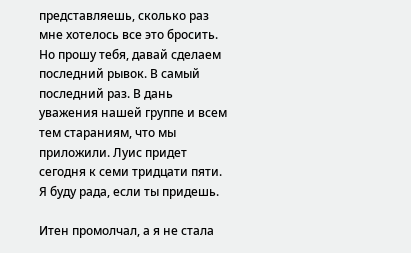представляешь, сколько раз мне хотелось все это бросить. Но прошу тебя, давай сделаем последний рывок. В самый последний раз. В дань уважения нашей группе и всем тем стараниям, что мы приложили. Луис придет сегодня к семи тридцати пяти. Я буду рада, если ты придешь.

Итен промолчал, а я не стала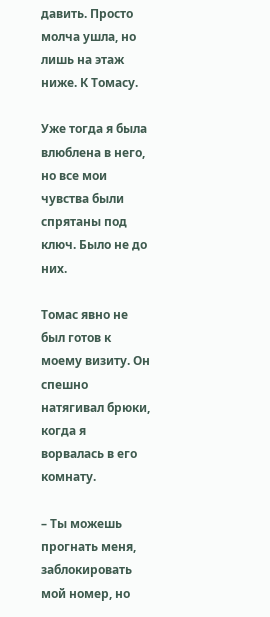давить. Просто молча ушла, но лишь на этаж ниже. К Томасу.

Уже тогда я была влюблена в него, но все мои чувства были спрятаны под ключ. Было не до них.

Томас явно не был готов к моему визиту. Он спешно натягивал брюки, когда я ворвалась в его комнату.

– Ты можешь прогнать меня, заблокировать мой номер, но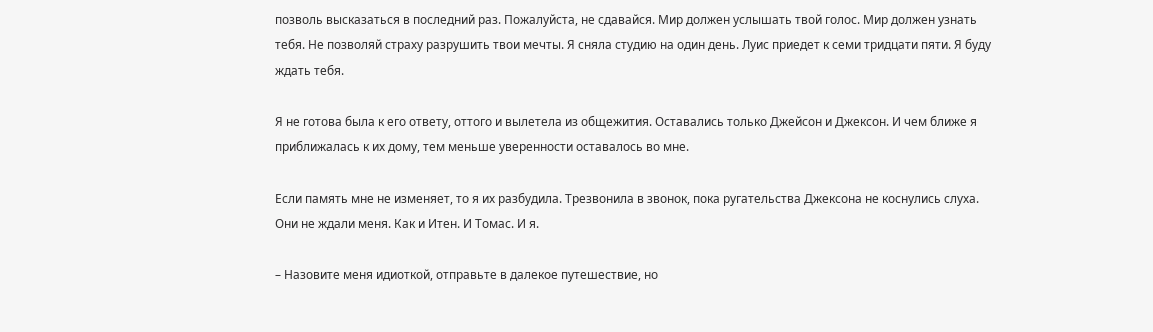позволь высказаться в последний раз. Пожалуйста, не сдавайся. Мир должен услышать твой голос. Мир должен узнать тебя. Не позволяй страху разрушить твои мечты. Я сняла студию на один день. Луис приедет к семи тридцати пяти. Я буду ждать тебя.

Я не готова была к его ответу, оттого и вылетела из общежития. Оставались только Джейсон и Джексон. И чем ближе я приближалась к их дому, тем меньше уверенности оставалось во мне.

Если память мне не изменяет, то я их разбудила. Трезвонила в звонок, пока ругательства Джексона не коснулись слуха. Они не ждали меня. Как и Итен. И Томас. И я.

– Назовите меня идиоткой, отправьте в далекое путешествие, но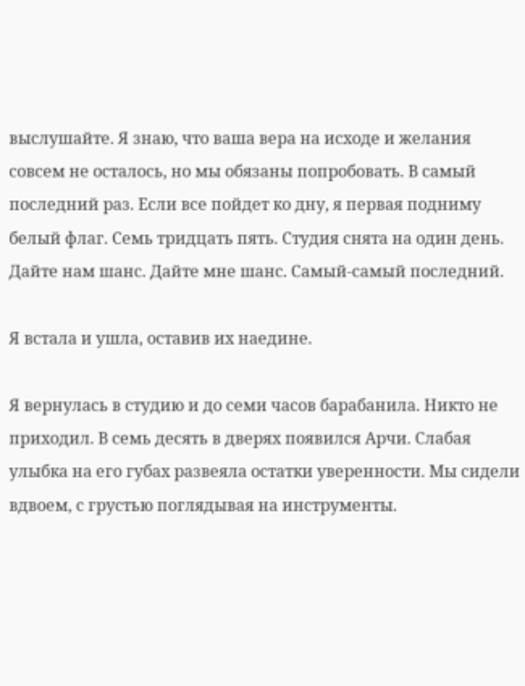выслушайте. Я знаю, что ваша вера на исходе и желания совсем не осталось, но мы обязаны попробовать. В самый последний раз. Если все пойдет ко дну, я первая подниму белый флаг. Семь тридцать пять. Студия снята на один день. Дайте нам шанс. Дайте мне шанс. Самый-самый последний.

Я встала и ушла, оставив их наедине.

Я вернулась в студию и до семи часов барабанила. Никто не приходил. В семь десять в дверях появился Арчи. Слабая улыбка на его губах развеяла остатки уверенности. Мы сидели вдвоем, с грустью поглядывая на инструменты.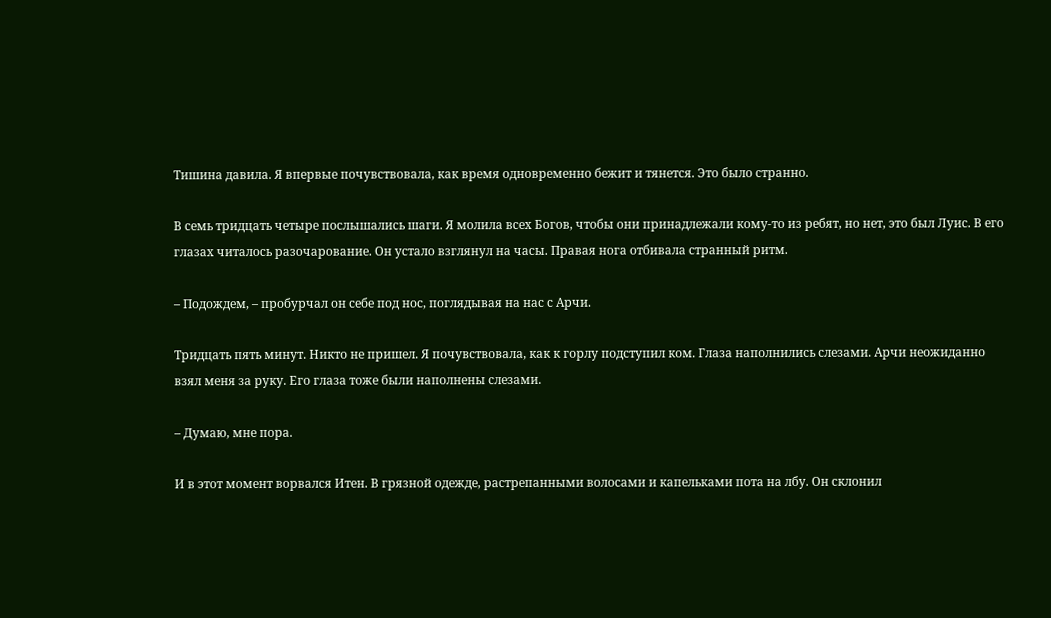Тишина давила. Я впервые почувствовала, как время одновременно бежит и тянется. Это было странно.

В семь тридцать четыре послышались шаги. Я молила всех Богов, чтобы они принадлежали кому-то из ребят, но нет, это был Луис. В его глазах читалось разочарование. Он устало взглянул на часы. Правая нога отбивала странный ритм.

– Подождем, – пробурчал он себе под нос, поглядывая на нас с Арчи.

Тридцать пять минут. Никто не пришел. Я почувствовала, как к горлу подступил ком. Глаза наполнились слезами. Арчи неожиданно взял меня за руку. Его глаза тоже были наполнены слезами.

– Думаю, мне пора.

И в этот момент ворвался Итен. В грязной одежде, растрепанными волосами и капельками пота на лбу. Он склонил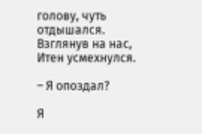голову, чуть отдышался. Взглянув на нас, Итен усмехнулся.

– Я опоздал?

Я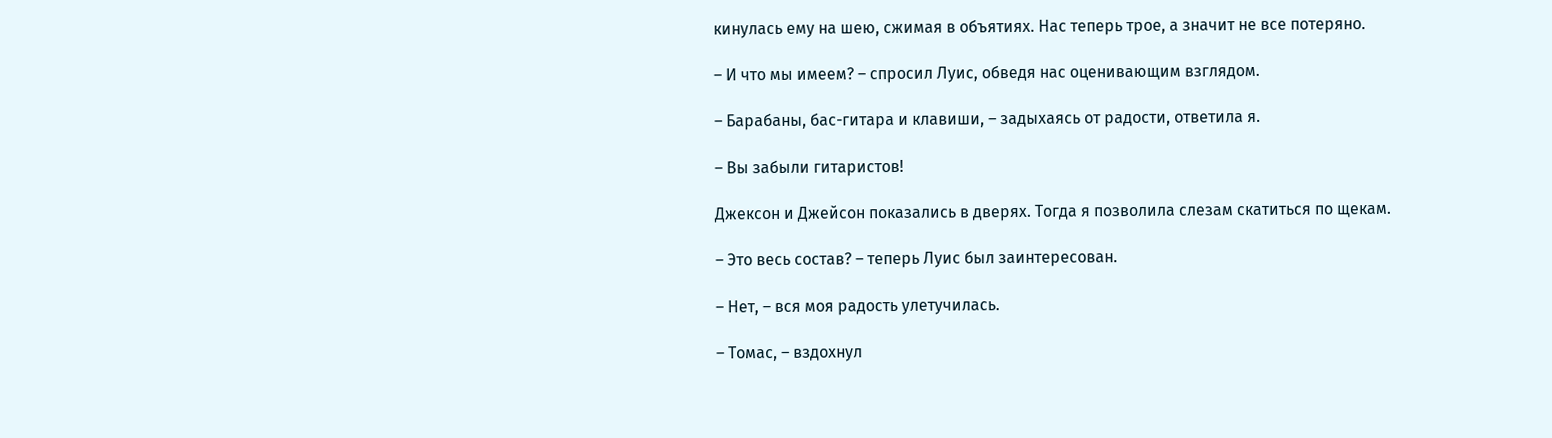кинулась ему на шею, сжимая в объятиях. Нас теперь трое, а значит не все потеряно.

– И что мы имеем? – спросил Луис, обведя нас оценивающим взглядом.

– Барабаны, бас-гитара и клавиши, – задыхаясь от радости, ответила я.

– Вы забыли гитаристов!

Джексон и Джейсон показались в дверях. Тогда я позволила слезам скатиться по щекам.

– Это весь состав? – теперь Луис был заинтересован.

– Нет, – вся моя радость улетучилась.

– Томас, – вздохнул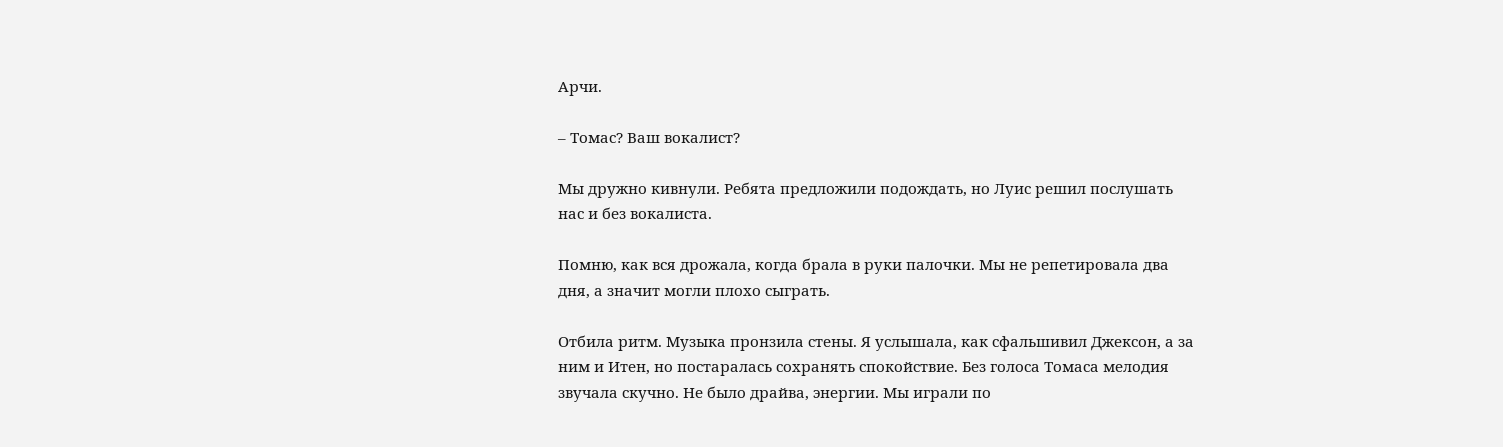Арчи.

– Томас? Ваш вокалист?

Мы дружно кивнули. Ребята предложили подождать, но Луис решил послушать нас и без вокалиста.

Помню, как вся дрожала, когда брала в руки палочки. Мы не репетировала два дня, а значит могли плохо сыграть.

Отбила ритм. Музыка пронзила стены. Я услышала, как сфальшивил Джексон, а за ним и Итен, но постаралась сохранять спокойствие. Без голоса Томаса мелодия звучала скучно. Не было драйва, энергии. Мы играли по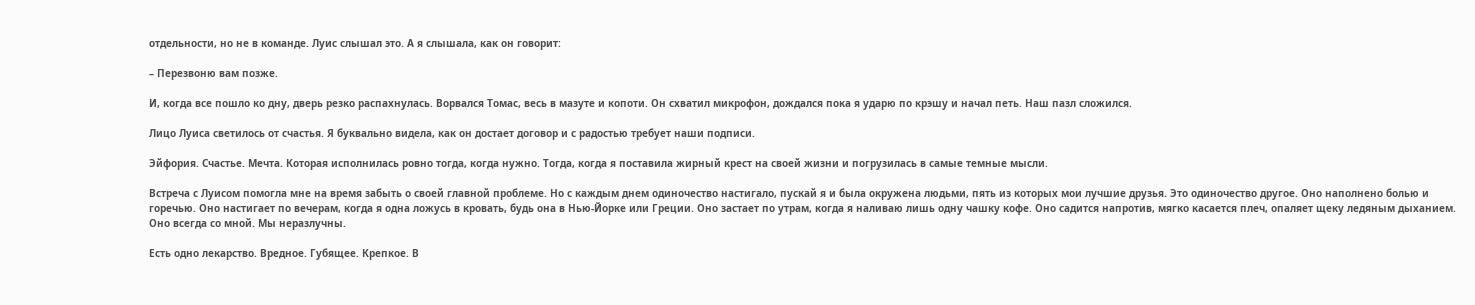отдельности, но не в команде. Луис слышал это. А я слышала, как он говорит:

– Перезвоню вам позже.

И, когда все пошло ко дну, дверь резко распахнулась. Ворвался Томас, весь в мазуте и копоти. Он схватил микрофон, дождался пока я ударю по крэшу и начал петь. Наш пазл сложился.

Лицо Луиса светилось от счастья. Я буквально видела, как он достает договор и с радостью требует наши подписи.

Эйфория. Счастье. Мечта. Которая исполнилась ровно тогда, когда нужно. Тогда, когда я поставила жирный крест на своей жизни и погрузилась в самые темные мысли.

Встреча с Луисом помогла мне на время забыть о своей главной проблеме. Но с каждым днем одиночество настигало, пускай я и была окружена людьми, пять из которых мои лучшие друзья. Это одиночество другое. Оно наполнено болью и горечью. Оно настигает по вечерам, когда я одна ложусь в кровать, будь она в Нью-Йорке или Греции. Оно застает по утрам, когда я наливаю лишь одну чашку кофе. Оно садится напротив, мягко касается плеч, опаляет щеку ледяным дыханием. Оно всегда со мной. Мы неразлучны.

Есть одно лекарство. Вредное. Губящее. Крепкое. В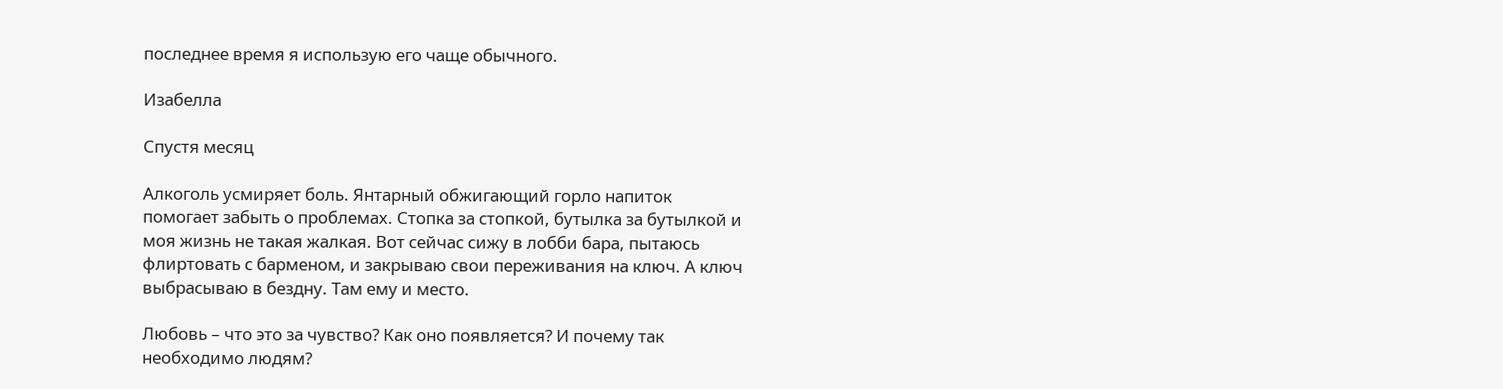последнее время я использую его чаще обычного.

Изабелла

Спустя месяц

Алкоголь усмиряет боль. Янтарный обжигающий горло напиток помогает забыть о проблемах. Стопка за стопкой, бутылка за бутылкой и моя жизнь не такая жалкая. Вот сейчас сижу в лобби бара, пытаюсь флиртовать с барменом, и закрываю свои переживания на ключ. А ключ выбрасываю в бездну. Там ему и место.

Любовь – что это за чувство? Как оно появляется? И почему так необходимо людям?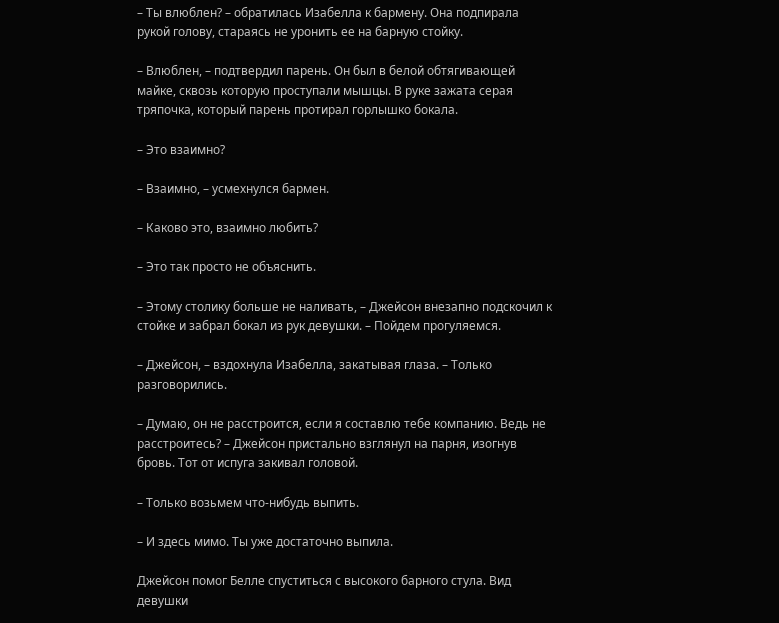– Ты влюблен? – обратилась Изабелла к бармену. Она подпирала рукой голову, стараясь не уронить ее на барную стойку.

– Влюблен, – подтвердил парень. Он был в белой обтягивающей майке, сквозь которую проступали мышцы. В руке зажата серая тряпочка, который парень протирал горлышко бокала.

– Это взаимно?

– Взаимно, – усмехнулся бармен.

– Каково это, взаимно любить?

– Это так просто не объяснить.

– Этому столику больше не наливать, – Джейсон внезапно подскочил к стойке и забрал бокал из рук девушки. – Пойдем прогуляемся.

– Джейсон, – вздохнула Изабелла, закатывая глаза. – Только разговорились.

– Думаю, он не расстроится, если я составлю тебе компанию. Ведь не расстроитесь? – Джейсон пристально взглянул на парня, изогнув бровь. Тот от испуга закивал головой.

– Только возьмем что-нибудь выпить.

– И здесь мимо. Ты уже достаточно выпила.

Джейсон помог Белле спуститься с высокого барного стула. Вид девушки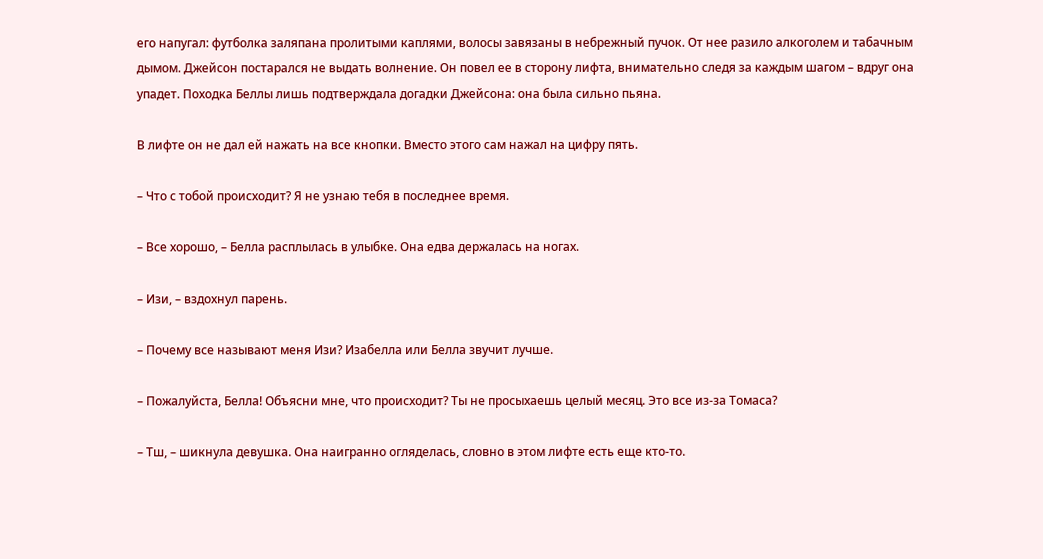его напугал: футболка заляпана пролитыми каплями, волосы завязаны в небрежный пучок. От нее разило алкоголем и табачным дымом. Джейсон постарался не выдать волнение. Он повел ее в сторону лифта, внимательно следя за каждым шагом – вдруг она упадет. Походка Беллы лишь подтверждала догадки Джейсона: она была сильно пьяна.

В лифте он не дал ей нажать на все кнопки. Вместо этого сам нажал на цифру пять.

– Что с тобой происходит? Я не узнаю тебя в последнее время.

– Все хорошо, – Белла расплылась в улыбке. Она едва держалась на ногах.

– Изи, – вздохнул парень.

– Почему все называют меня Изи? Изабелла или Белла звучит лучше.

– Пожалуйста, Белла! Объясни мне, что происходит? Ты не просыхаешь целый месяц. Это все из-за Томаса?

– Тш, – шикнула девушка. Она наигранно огляделась, словно в этом лифте есть еще кто-то.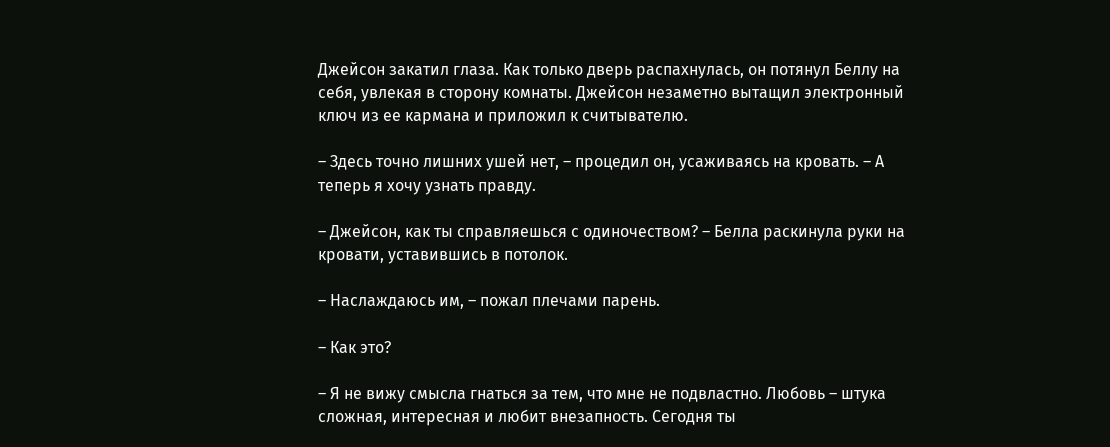Джейсон закатил глаза. Как только дверь распахнулась, он потянул Беллу на себя, увлекая в сторону комнаты. Джейсон незаметно вытащил электронный ключ из ее кармана и приложил к считывателю.

– Здесь точно лишних ушей нет, – процедил он, усаживаясь на кровать. – А теперь я хочу узнать правду.

– Джейсон, как ты справляешься с одиночеством? – Белла раскинула руки на кровати, уставившись в потолок.

– Наслаждаюсь им, – пожал плечами парень.

– Как это?

– Я не вижу смысла гнаться за тем, что мне не подвластно. Любовь – штука сложная, интересная и любит внезапность. Сегодня ты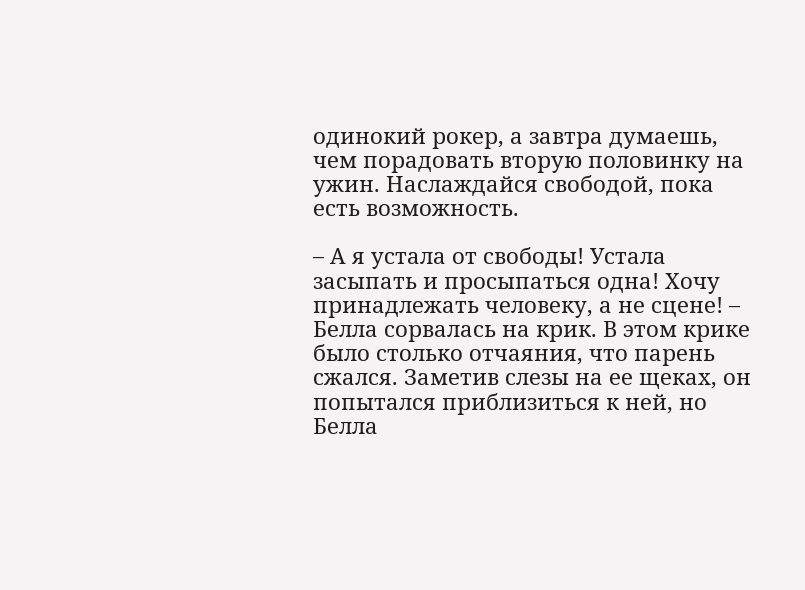одинокий рокер, а завтра думаешь, чем порадовать вторую половинку на ужин. Наслаждайся свободой, пока есть возможность.

– А я устала от свободы! Устала засыпать и просыпаться одна! Хочу принадлежать человеку, а не сцене! – Белла сорвалась на крик. В этом крике было столько отчаяния, что парень сжался. Заметив слезы на ее щеках, он попытался приблизиться к ней, но Белла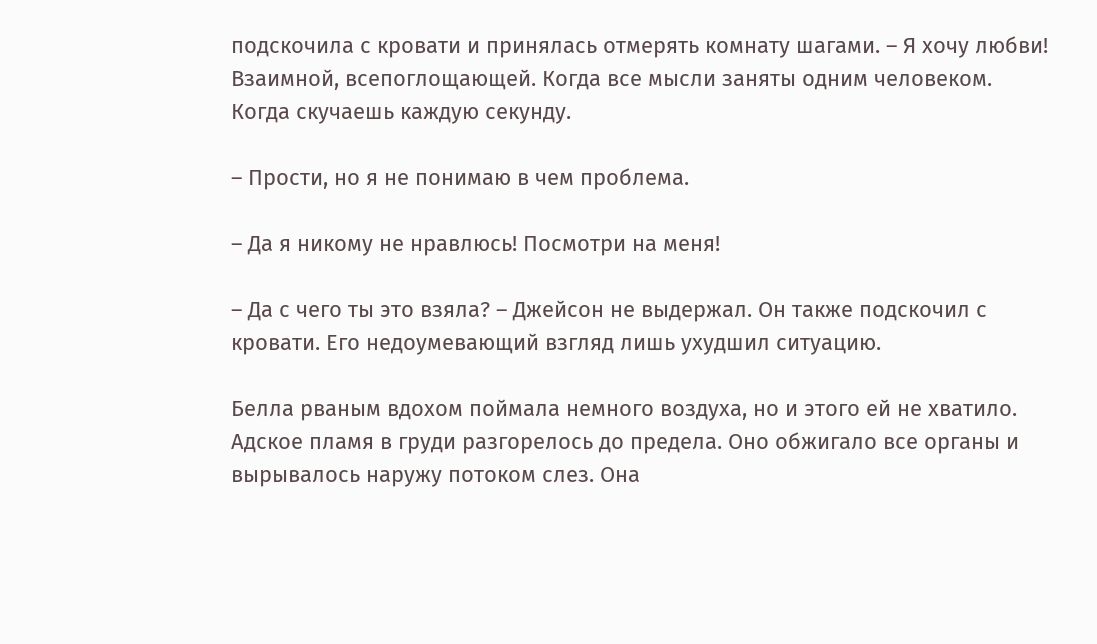подскочила с кровати и принялась отмерять комнату шагами. – Я хочу любви! Взаимной, всепоглощающей. Когда все мысли заняты одним человеком. Когда скучаешь каждую секунду.

– Прости, но я не понимаю в чем проблема.

– Да я никому не нравлюсь! Посмотри на меня!

– Да с чего ты это взяла? – Джейсон не выдержал. Он также подскочил с кровати. Его недоумевающий взгляд лишь ухудшил ситуацию.

Белла рваным вдохом поймала немного воздуха, но и этого ей не хватило. Адское пламя в груди разгорелось до предела. Оно обжигало все органы и вырывалось наружу потоком слез. Она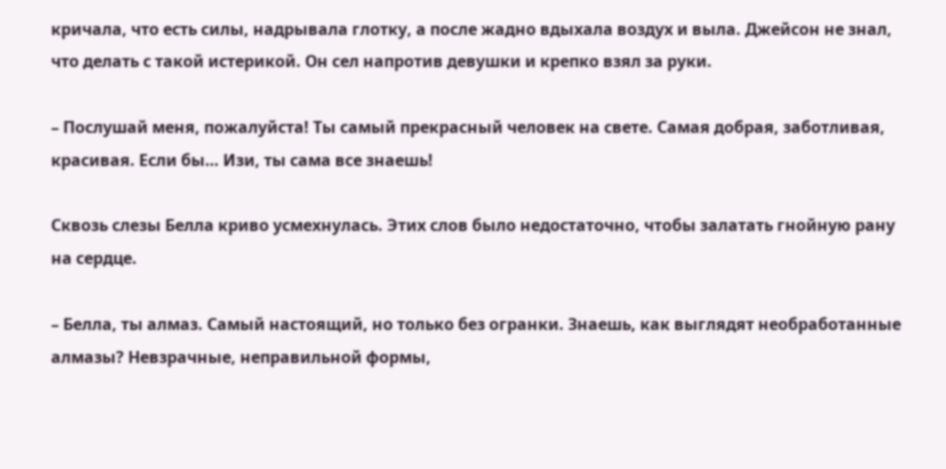кричала, что есть силы, надрывала глотку, а после жадно вдыхала воздух и выла. Джейсон не знал, что делать с такой истерикой. Он сел напротив девушки и крепко взял за руки.

– Послушай меня, пожалуйста! Ты самый прекрасный человек на свете. Самая добрая, заботливая, красивая. Если бы… Изи, ты сама все знаешь!

Сквозь слезы Белла криво усмехнулась. Этих слов было недостаточно, чтобы залатать гнойную рану на сердце.

– Белла, ты алмаз. Самый настоящий, но только без огранки. Знаешь, как выглядят необработанные алмазы? Невзрачные, неправильной формы,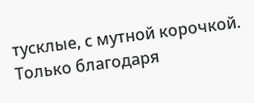тусклые, с мутной корочкой. Только благодаря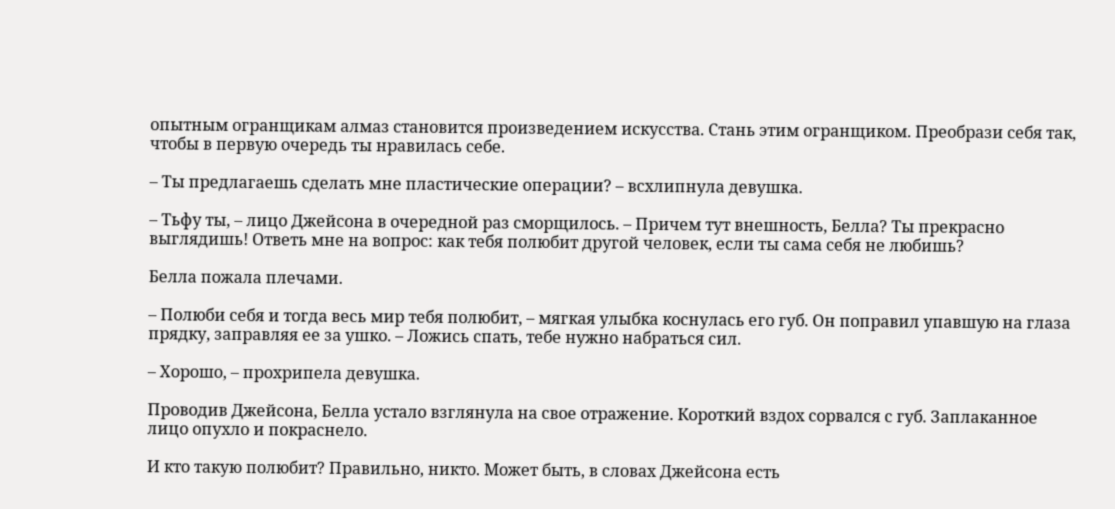опытным огранщикам алмаз становится произведением искусства. Стань этим огранщиком. Преобрази себя так, чтобы в первую очередь ты нравилась себе.

– Ты предлагаешь сделать мне пластические операции? – всхлипнула девушка.

– Тьфу ты, – лицо Джейсона в очередной раз сморщилось. – Причем тут внешность, Белла? Ты прекрасно выглядишь! Ответь мне на вопрос: как тебя полюбит другой человек, если ты сама себя не любишь?

Белла пожала плечами.

– Полюби себя и тогда весь мир тебя полюбит, – мягкая улыбка коснулась его губ. Он поправил упавшую на глаза прядку, заправляя ее за ушко. – Ложись спать, тебе нужно набраться сил.

– Хорошо, – прохрипела девушка.

Проводив Джейсона, Белла устало взглянула на свое отражение. Короткий вздох сорвался с губ. Заплаканное лицо опухло и покраснело.

И кто такую полюбит? Правильно, никто. Может быть, в словах Джейсона есть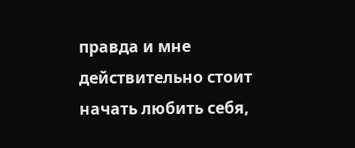правда и мне действительно стоит начать любить себя,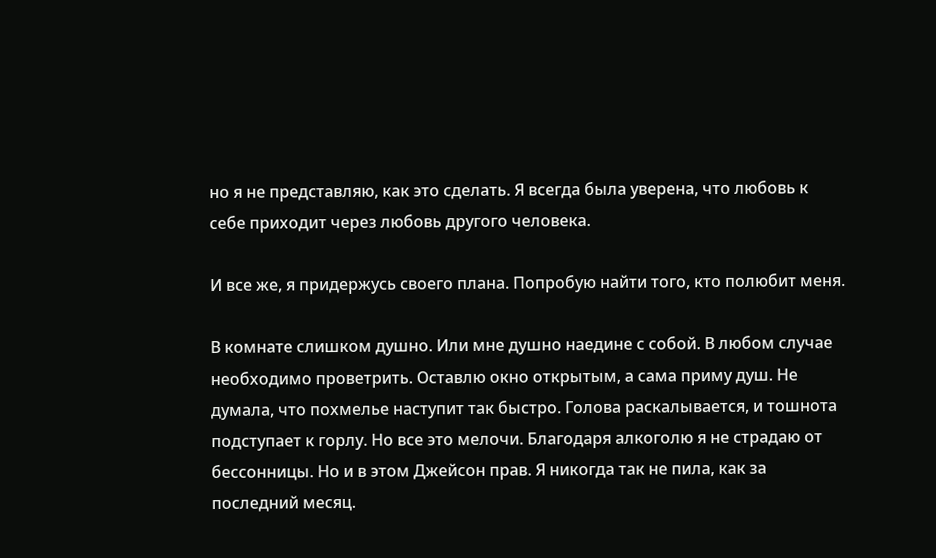но я не представляю, как это сделать. Я всегда была уверена, что любовь к себе приходит через любовь другого человека.

И все же, я придержусь своего плана. Попробую найти того, кто полюбит меня.

В комнате слишком душно. Или мне душно наедине с собой. В любом случае необходимо проветрить. Оставлю окно открытым, а сама приму душ. Не думала, что похмелье наступит так быстро. Голова раскалывается, и тошнота подступает к горлу. Но все это мелочи. Благодаря алкоголю я не страдаю от бессонницы. Но и в этом Джейсон прав. Я никогда так не пила, как за последний месяц.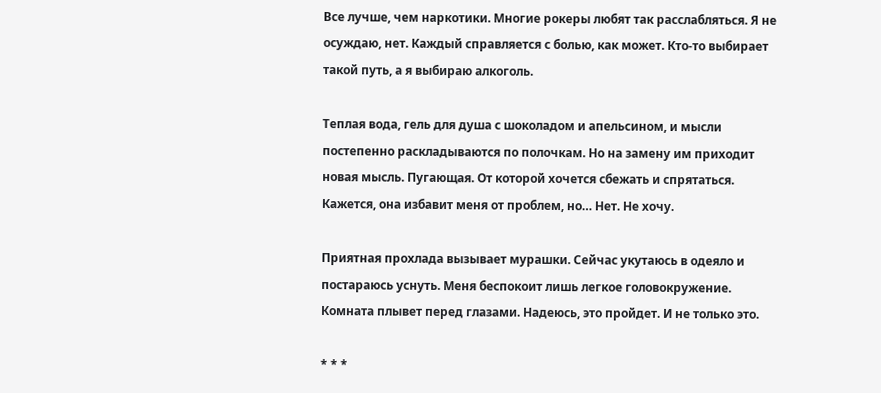Все лучше, чем наркотики. Многие рокеры любят так расслабляться. Я не осуждаю, нет. Каждый справляется с болью, как может. Кто-то выбирает такой путь, а я выбираю алкоголь.

Теплая вода, гель для душа с шоколадом и апельсином, и мысли постепенно раскладываются по полочкам. Но на замену им приходит новая мысль. Пугающая. От которой хочется сбежать и спрятаться. Кажется, она избавит меня от проблем, но… Нет. Не хочу.

Приятная прохлада вызывает мурашки. Сейчас укутаюсь в одеяло и постараюсь уснуть. Меня беспокоит лишь легкое головокружение. Комната плывет перед глазами. Надеюсь, это пройдет. И не только это.

* * *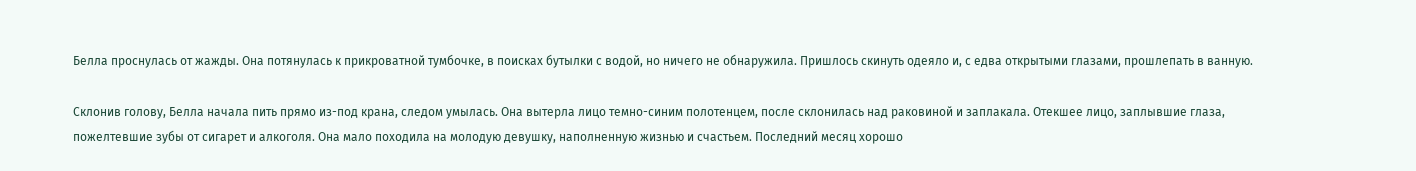Белла проснулась от жажды. Она потянулась к прикроватной тумбочке, в поисках бутылки с водой, но ничего не обнаружила. Пришлось скинуть одеяло и, с едва открытыми глазами, прошлепать в ванную.

Склонив голову, Белла начала пить прямо из-под крана, следом умылась. Она вытерла лицо темно-синим полотенцем, после склонилась над раковиной и заплакала. Отекшее лицо, заплывшие глаза, пожелтевшие зубы от сигарет и алкоголя. Она мало походила на молодую девушку, наполненную жизнью и счастьем. Последний месяц хорошо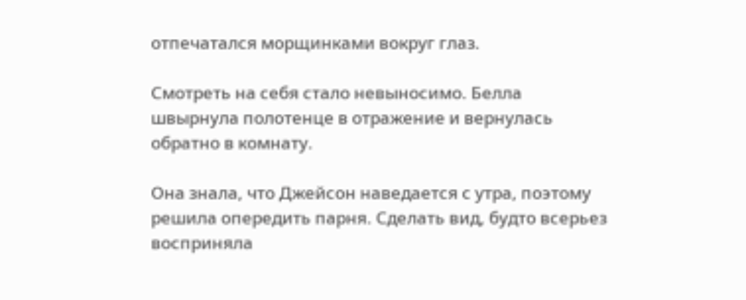отпечатался морщинками вокруг глаз.

Смотреть на себя стало невыносимо. Белла швырнула полотенце в отражение и вернулась обратно в комнату.

Она знала, что Джейсон наведается с утра, поэтому решила опередить парня. Сделать вид, будто всерьез восприняла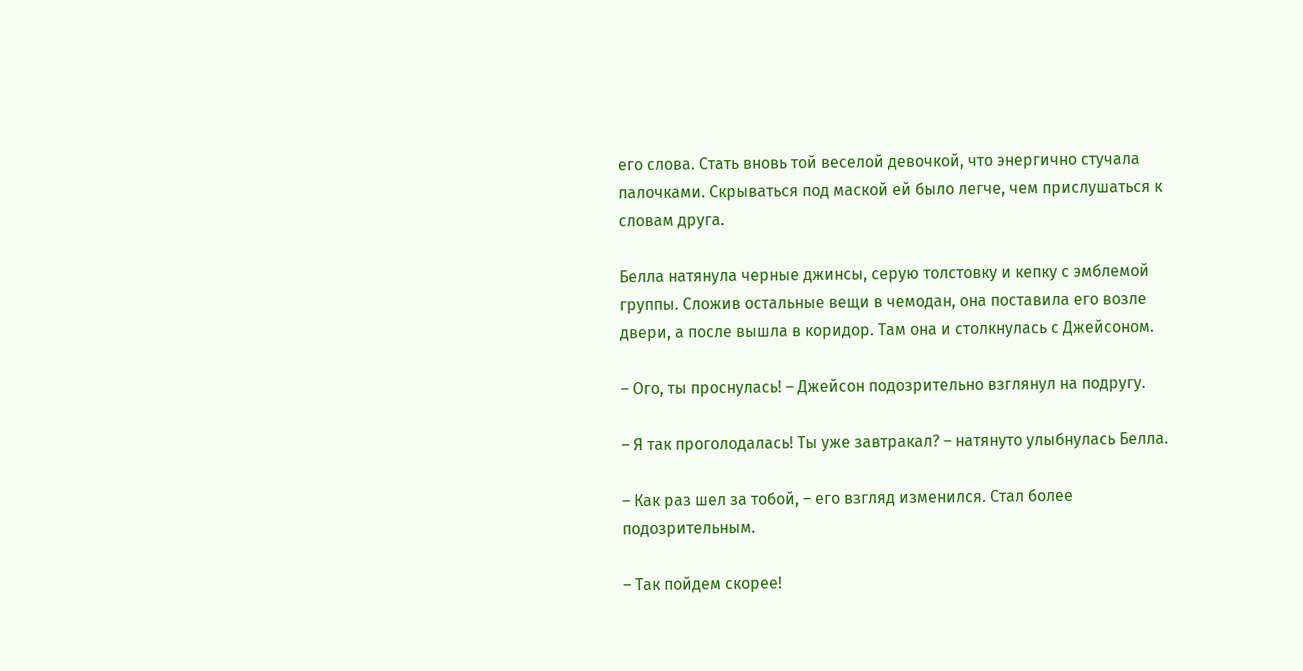его слова. Стать вновь той веселой девочкой, что энергично стучала палочками. Скрываться под маской ей было легче, чем прислушаться к словам друга.

Белла натянула черные джинсы, серую толстовку и кепку с эмблемой группы. Сложив остальные вещи в чемодан, она поставила его возле двери, а после вышла в коридор. Там она и столкнулась с Джейсоном.

– Ого, ты проснулась! – Джейсон подозрительно взглянул на подругу.

– Я так проголодалась! Ты уже завтракал? – натянуто улыбнулась Белла.

– Как раз шел за тобой, – его взгляд изменился. Стал более подозрительным.

– Так пойдем скорее!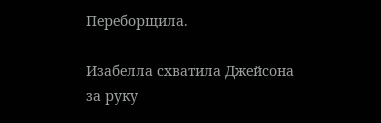Переборщила.

Изабелла схватила Джейсона за руку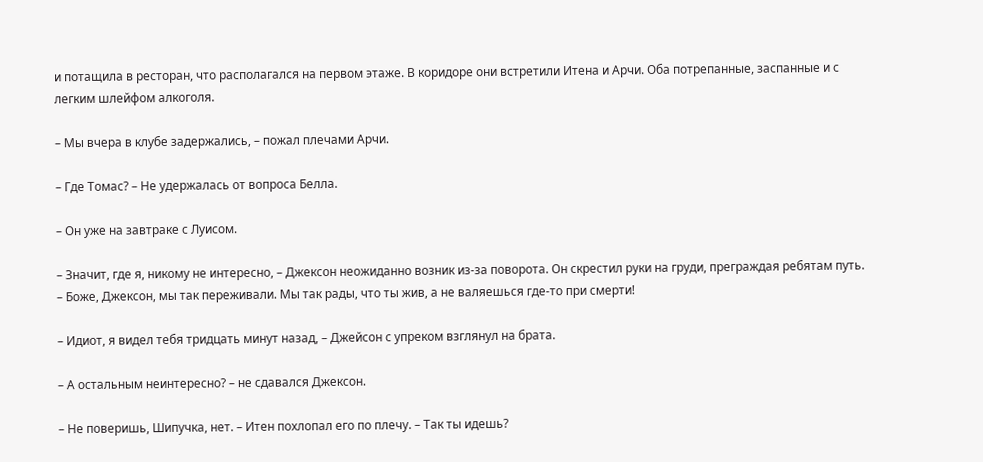и потащила в ресторан, что располагался на первом этаже. В коридоре они встретили Итена и Арчи. Оба потрепанные, заспанные и с легким шлейфом алкоголя.

– Мы вчера в клубе задержались, – пожал плечами Арчи.

– Где Томас? – Не удержалась от вопроса Белла.

– Он уже на завтраке с Луисом.

– Значит, где я, никому не интересно, – Джексон неожиданно возник из-за поворота. Он скрестил руки на груди, преграждая ребятам путь. – Боже, Джексон, мы так переживали. Мы так рады, что ты жив, а не валяешься где-то при смерти!

– Идиот, я видел тебя тридцать минут назад, – Джейсон с упреком взглянул на брата.

– А остальным неинтересно? – не сдавался Джексон.

– Не поверишь, Шипучка, нет. – Итен похлопал его по плечу. – Так ты идешь?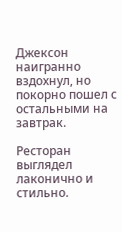Джексон наигранно вздохнул, но покорно пошел с остальными на завтрак.

Ресторан выглядел лаконично и стильно.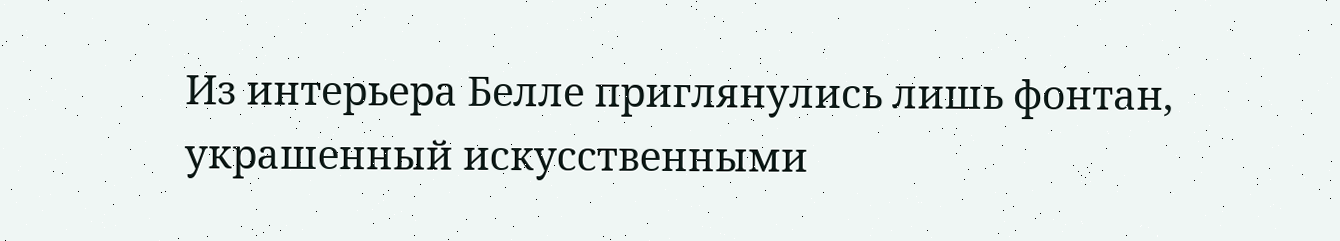Из интерьера Белле приглянулись лишь фонтан, украшенный искусственными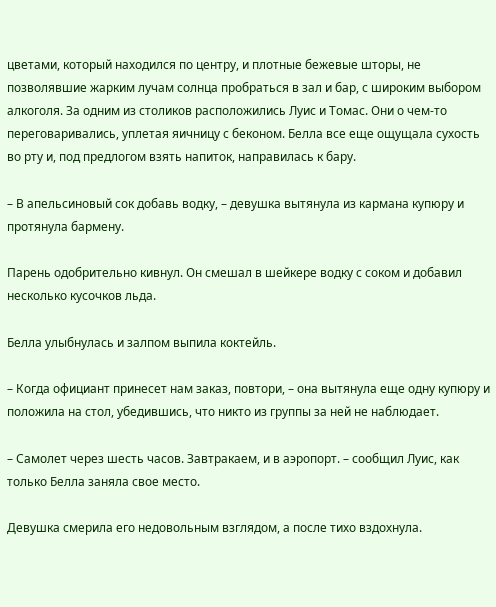цветами, который находился по центру, и плотные бежевые шторы, не позволявшие жарким лучам солнца пробраться в зал и бар, с широким выбором алкоголя. За одним из столиков расположились Луис и Томас. Они о чем-то переговаривались, уплетая яичницу с беконом. Белла все еще ощущала сухость во рту и, под предлогом взять напиток, направилась к бару.

– В апельсиновый сок добавь водку, – девушка вытянула из кармана купюру и протянула бармену.

Парень одобрительно кивнул. Он смешал в шейкере водку с соком и добавил несколько кусочков льда.

Белла улыбнулась и залпом выпила коктейль.

– Когда официант принесет нам заказ, повтори, – она вытянула еще одну купюру и положила на стол, убедившись, что никто из группы за ней не наблюдает.

– Самолет через шесть часов. Завтракаем, и в аэропорт. – сообщил Луис, как только Белла заняла свое место.

Девушка смерила его недовольным взглядом, а после тихо вздохнула.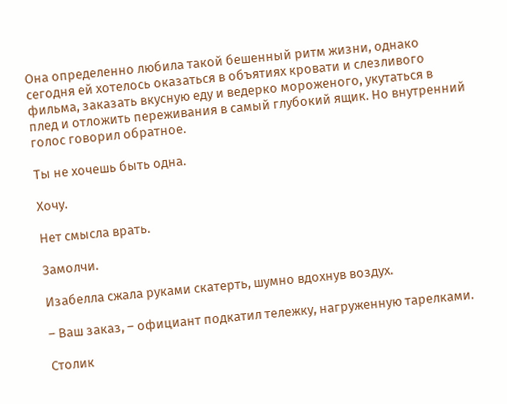Она определенно любила такой бешенный ритм жизни, однако сегодня ей хотелось оказаться в объятиях кровати и слезливого фильма, заказать вкусную еду и ведерко мороженого, укутаться в плед и отложить переживания в самый глубокий ящик. Но внутренний голос говорил обратное.

Ты не хочешь быть одна.

Хочу.

Нет смысла врать.

Замолчи.

Изабелла сжала руками скатерть, шумно вдохнув воздух.

– Ваш заказ, – официант подкатил тележку, нагруженную тарелками.

Столик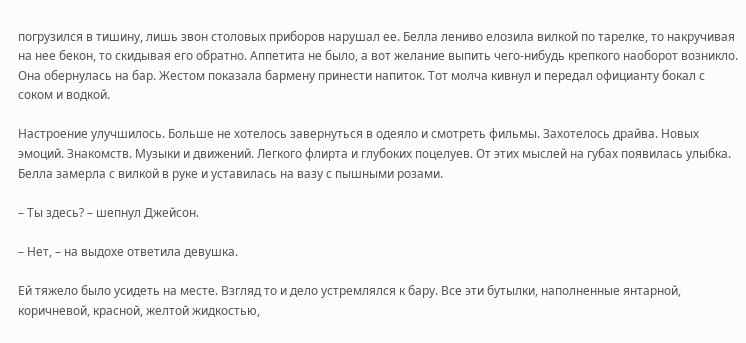погрузился в тишину, лишь звон столовых приборов нарушал ее. Белла лениво елозила вилкой по тарелке, то накручивая на нее бекон, то скидывая его обратно. Аппетита не было, а вот желание выпить чего-нибудь крепкого наоборот возникло. Она обернулась на бар. Жестом показала бармену принести напиток. Тот молча кивнул и передал официанту бокал с соком и водкой.

Настроение улучшилось. Больше не хотелось завернуться в одеяло и смотреть фильмы. Захотелось драйва. Новых эмоций. Знакомств. Музыки и движений. Легкого флирта и глубоких поцелуев. От этих мыслей на губах появилась улыбка. Белла замерла с вилкой в руке и уставилась на вазу с пышными розами.

– Ты здесь? – шепнул Джейсон.

– Нет, – на выдохе ответила девушка.

Ей тяжело было усидеть на месте. Взгляд то и дело устремлялся к бару. Все эти бутылки, наполненные янтарной, коричневой, красной, желтой жидкостью,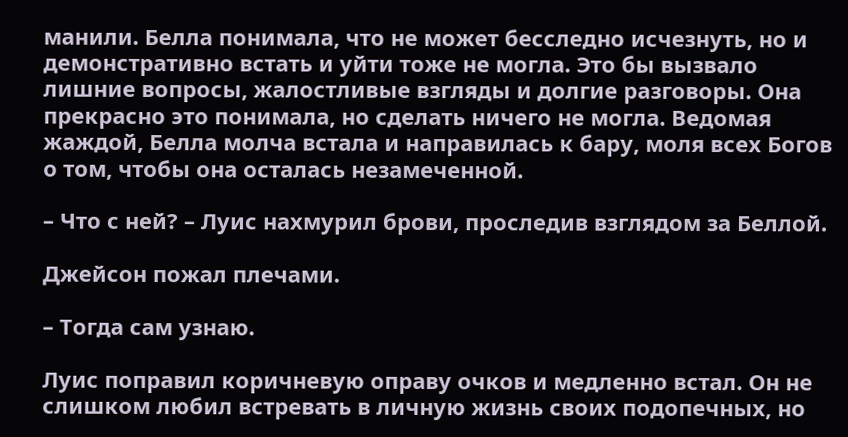манили. Белла понимала, что не может бесследно исчезнуть, но и демонстративно встать и уйти тоже не могла. Это бы вызвало лишние вопросы, жалостливые взгляды и долгие разговоры. Она прекрасно это понимала, но сделать ничего не могла. Ведомая жаждой, Белла молча встала и направилась к бару, моля всех Богов о том, чтобы она осталась незамеченной.

– Что с ней? – Луис нахмурил брови, проследив взглядом за Беллой.

Джейсон пожал плечами.

– Тогда сам узнаю.

Луис поправил коричневую оправу очков и медленно встал. Он не слишком любил встревать в личную жизнь своих подопечных, но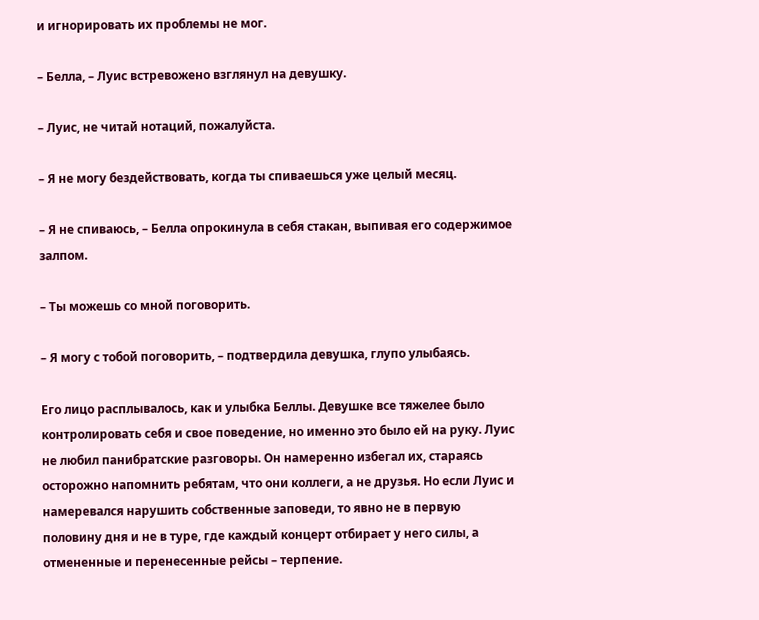и игнорировать их проблемы не мог.

– Белла, – Луис встревожено взглянул на девушку.

– Луис, не читай нотаций, пожалуйста.

– Я не могу бездействовать, когда ты спиваешься уже целый месяц.

– Я не спиваюсь, – Белла опрокинула в себя стакан, выпивая его содержимое залпом.

– Ты можешь со мной поговорить.

– Я могу с тобой поговорить, – подтвердила девушка, глупо улыбаясь.

Его лицо расплывалось, как и улыбка Беллы. Девушке все тяжелее было контролировать себя и свое поведение, но именно это было ей на руку. Луис не любил панибратские разговоры. Он намеренно избегал их, стараясь осторожно напомнить ребятам, что они коллеги, а не друзья. Но если Луис и намеревался нарушить собственные заповеди, то явно не в первую половину дня и не в туре, где каждый концерт отбирает у него силы, а отмененные и перенесенные рейсы – терпение.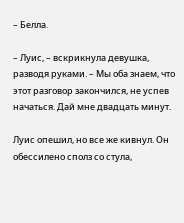– Белла.

– Луис, – вскрикнула девушка, разводя руками. – Мы оба знаем, что этот разговор закончился, не успев начаться. Дай мне двадцать минут.

Луис опешил, но все же кивнул. Он обессилено сполз со стула,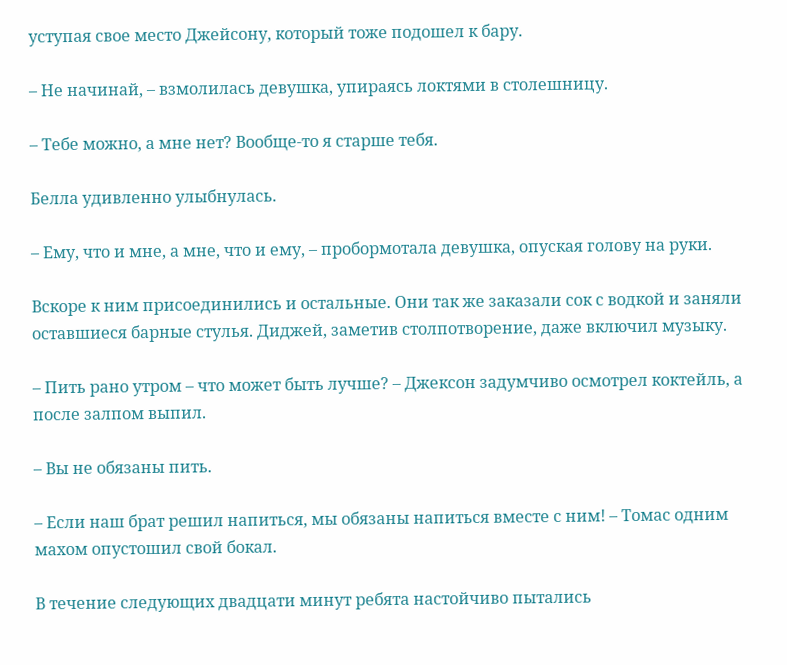уступая свое место Джейсону, который тоже подошел к бару.

– Не начинай, – взмолилась девушка, упираясь локтями в столешницу.

– Тебе можно, а мне нет? Вообще-то я старше тебя.

Белла удивленно улыбнулась.

– Ему, что и мне, а мне, что и ему, – пробормотала девушка, опуская голову на руки.

Вскоре к ним присоединились и остальные. Они так же заказали сок с водкой и заняли оставшиеся барные стулья. Диджей, заметив столпотворение, даже включил музыку.

– Пить рано утром – что может быть лучше? – Джексон задумчиво осмотрел коктейль, а после залпом выпил.

– Вы не обязаны пить.

– Если наш брат решил напиться, мы обязаны напиться вместе с ним! – Томас одним махом опустошил свой бокал.

В течение следующих двадцати минут ребята настойчиво пытались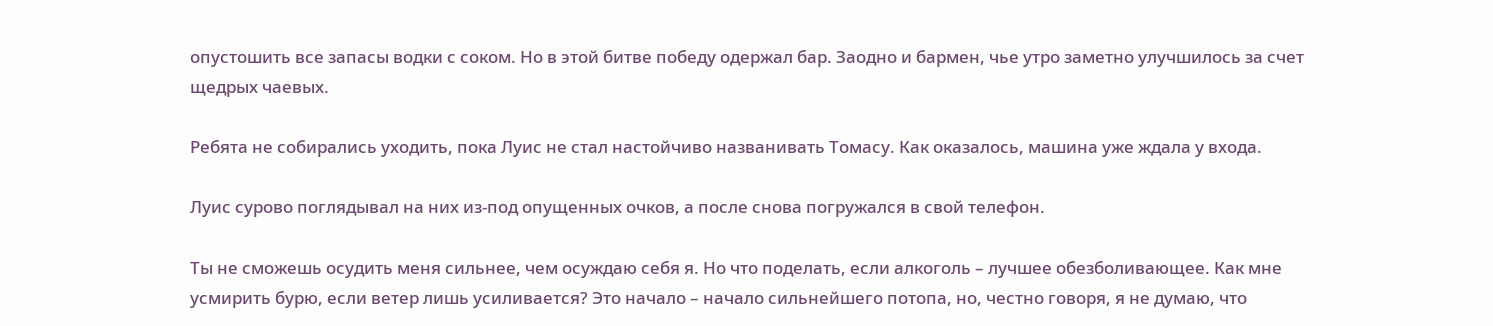опустошить все запасы водки с соком. Но в этой битве победу одержал бар. Заодно и бармен, чье утро заметно улучшилось за счет щедрых чаевых.

Ребята не собирались уходить, пока Луис не стал настойчиво названивать Томасу. Как оказалось, машина уже ждала у входа.

Луис сурово поглядывал на них из-под опущенных очков, а после снова погружался в свой телефон.

Ты не сможешь осудить меня сильнее, чем осуждаю себя я. Но что поделать, если алкоголь – лучшее обезболивающее. Как мне усмирить бурю, если ветер лишь усиливается? Это начало – начало сильнейшего потопа, но, честно говоря, я не думаю, что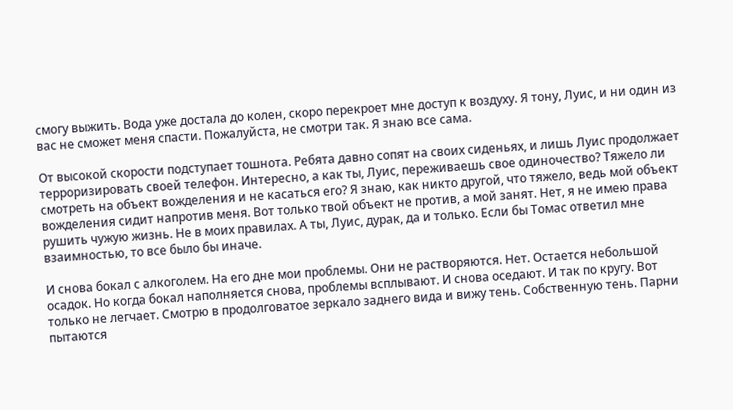смогу выжить. Вода уже достала до колен, скоро перекроет мне доступ к воздуху. Я тону, Луис, и ни один из вас не сможет меня спасти. Пожалуйста, не смотри так. Я знаю все сама.

От высокой скорости подступает тошнота. Ребята давно сопят на своих сиденьях, и лишь Луис продолжает терроризировать своей телефон. Интересно, а как ты, Луис, переживаешь свое одиночество? Тяжело ли смотреть на объект вожделения и не касаться его? Я знаю, как никто другой, что тяжело, ведь мой объект вожделения сидит напротив меня. Вот только твой объект не против, а мой занят. Нет, я не имею права рушить чужую жизнь. Не в моих правилах. А ты, Луис, дурак, да и только. Если бы Томас ответил мне взаимностью, то все было бы иначе.

И снова бокал с алкоголем. На его дне мои проблемы. Они не растворяются. Нет. Остается небольшой осадок. Но когда бокал наполняется снова, проблемы всплывают. И снова оседают. И так по кругу. Вот только не легчает. Смотрю в продолговатое зеркало заднего вида и вижу тень. Собственную тень. Парни пытаются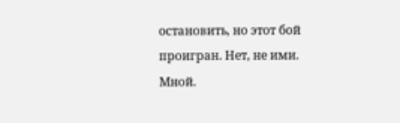остановить, но этот бой проигран. Нет, не ими. Мной.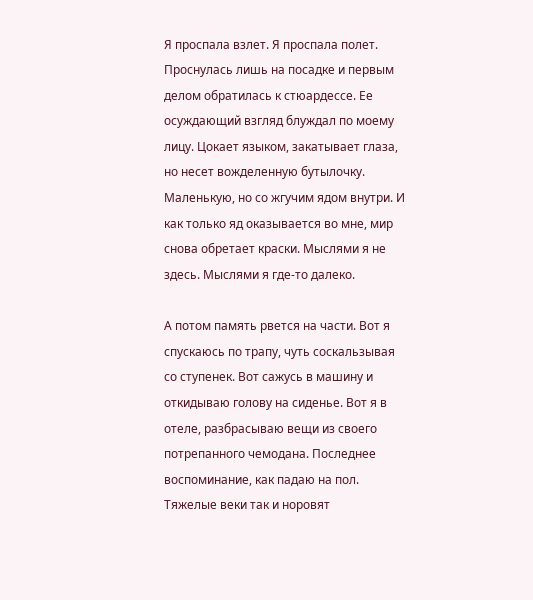Я проспала взлет. Я проспала полет. Проснулась лишь на посадке и первым делом обратилась к стюардессе. Ее осуждающий взгляд блуждал по моему лицу. Цокает языком, закатывает глаза, но несет вожделенную бутылочку. Маленькую, но со жгучим ядом внутри. И как только яд оказывается во мне, мир снова обретает краски. Мыслями я не здесь. Мыслями я где-то далеко.

А потом память рвется на части. Вот я спускаюсь по трапу, чуть соскальзывая со ступенек. Вот сажусь в машину и откидываю голову на сиденье. Вот я в отеле, разбрасываю вещи из своего потрепанного чемодана. Последнее воспоминание, как падаю на пол. Тяжелые веки так и норовят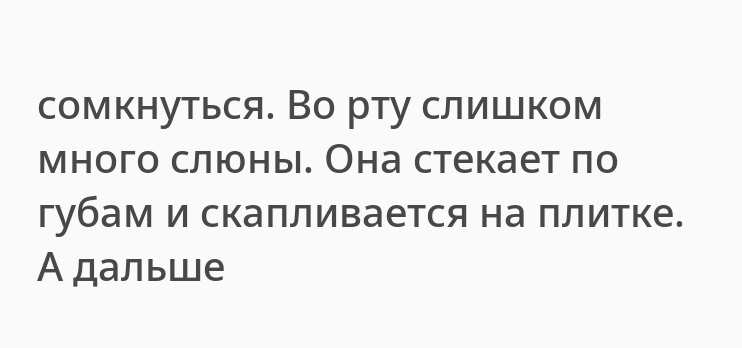сомкнуться. Во рту слишком много слюны. Она стекает по губам и скапливается на плитке. А дальше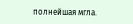полнейшая мгла.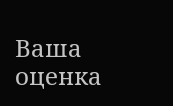Ваша оценка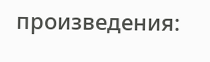произведения: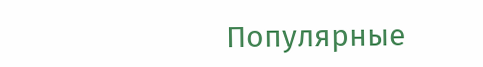Популярные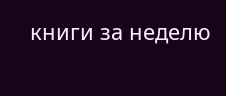книги за неделю